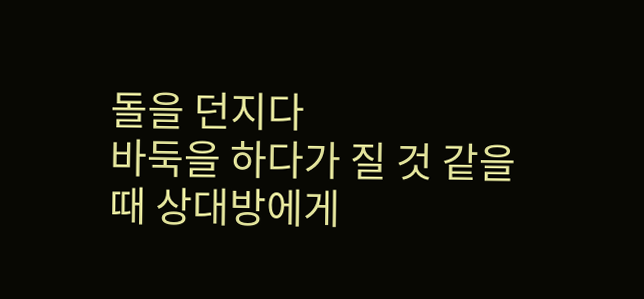돌을 던지다
바둑을 하다가 질 것 같을 때 상대방에게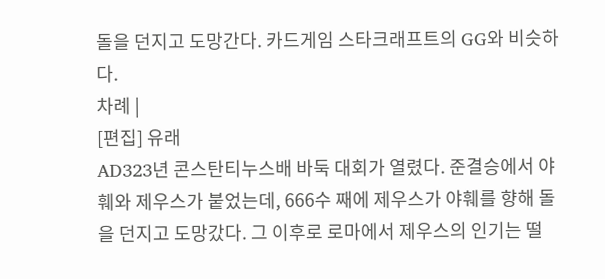돌을 던지고 도망간다. 카드게임 스타크래프트의 GG와 비슷하다.
차례 |
[편집] 유래
AD323년 콘스탄티누스배 바둑 대회가 열렸다. 준결승에서 야훼와 제우스가 붙었는데, 666수 째에 제우스가 야훼를 향해 돌을 던지고 도망갔다. 그 이후로 로마에서 제우스의 인기는 떨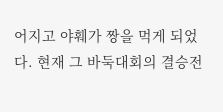어지고 야훼가 짱을 먹게 되었다. 현재 그 바둑대회의 결승전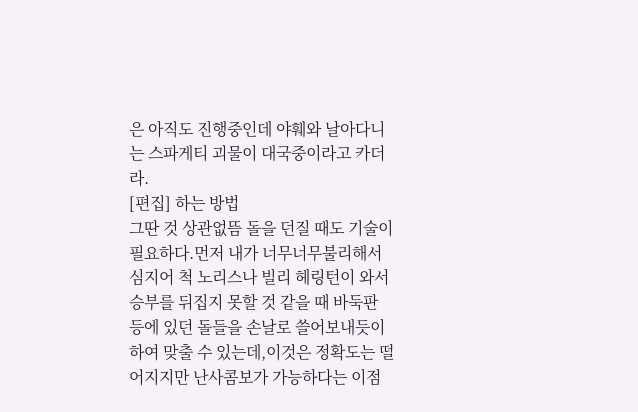은 아직도 진행중인데 야훼와 날아다니는 스파게티 괴물이 대국중이라고 카더라.
[편집] 하는 방법
그딴 것 상관없뜸 돌을 던질 때도 기술이 필요하다.먼저 내가 너무너무불리해서 심지어 척 노리스나 빌리 헤링턴이 와서 승부를 뒤집지 못할 것 같을 때 바둑판 등에 있던 돌들을 손날로 쓸어보내듯이 하여 맞출 수 있는데,이것은 정확도는 떨어지지만 난사콤보가 가능하다는 이점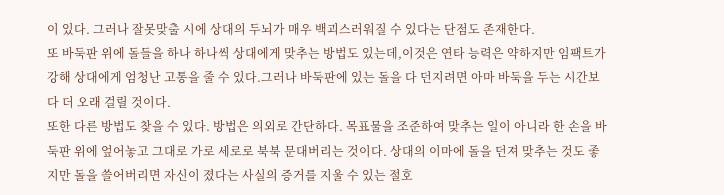이 있다. 그러나 잘못맞출 시에 상대의 두뇌가 매우 백괴스러워질 수 있다는 단점도 존재한다.
또 바둑판 위에 돌들을 하나 하나씩 상대에게 맞추는 방법도 있는데,이것은 연타 능력은 약하지만 임팩트가 강해 상대에게 엄청난 고통을 줄 수 있다.그러나 바둑판에 있는 돌을 다 던지려면 아마 바둑을 두는 시간보다 더 오래 걸릴 것이다.
또한 다른 방법도 찾을 수 있다. 방법은 의외로 간단하다. 목표물을 조준하여 맞추는 일이 아니라 한 손을 바둑판 위에 엎어놓고 그대로 가로 세로로 북북 문대버리는 것이다. 상대의 이마에 돌을 던져 맞추는 것도 좋지만 돌을 쓸어버리면 자신이 졌다는 사실의 증거를 지울 수 있는 절호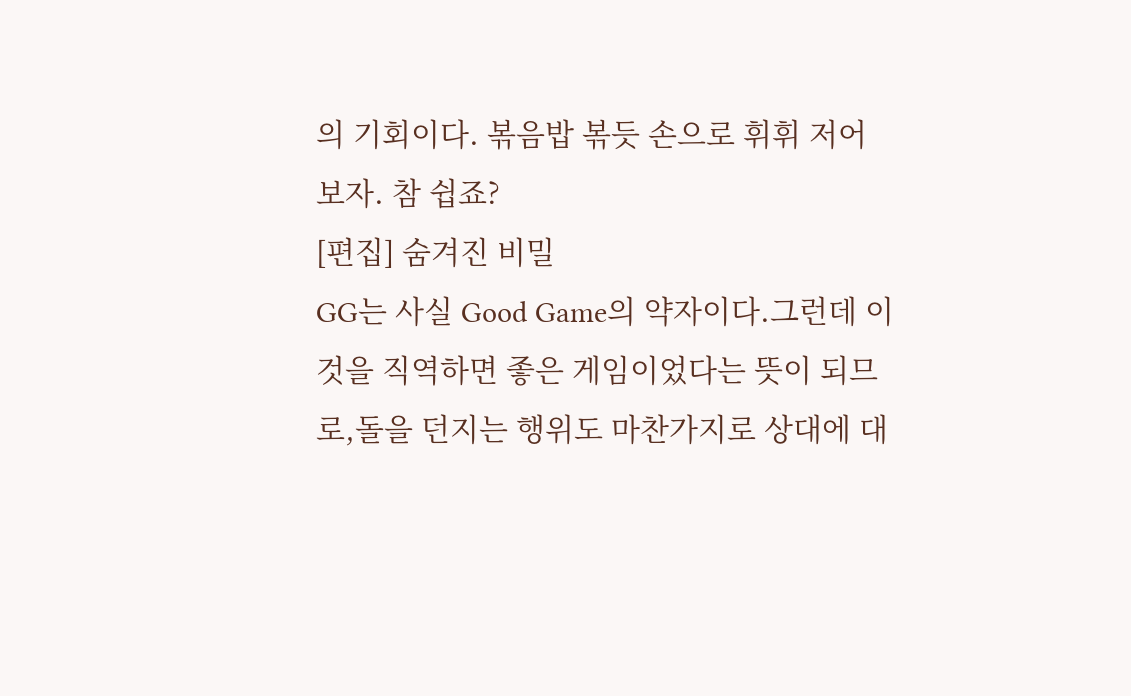의 기회이다. 볶음밥 볶듯 손으로 휘휘 저어보자. 참 쉽죠?
[편집] 숨겨진 비밀
GG는 사실 Good Game의 약자이다.그런데 이것을 직역하면 좋은 게임이었다는 뜻이 되므로,돌을 던지는 행위도 마찬가지로 상대에 대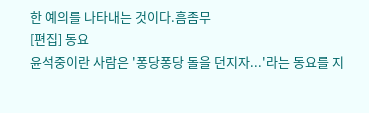한 예의를 나타내는 것이다.흠좀무
[편집] 동요
윤석중이란 사람은 '퐁당퐁당 돌을 던지자...'라는 동요를 지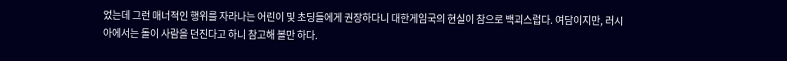었는데 그런 매너적인 행위를 자라나는 어린이 및 초딩들에게 권장하다니 대한게임국의 현실이 참으로 백괴스럽다. 여담이지만, 러시아에서는 돌이 사람을 던진다고 하니 참고해 볼만 하다.